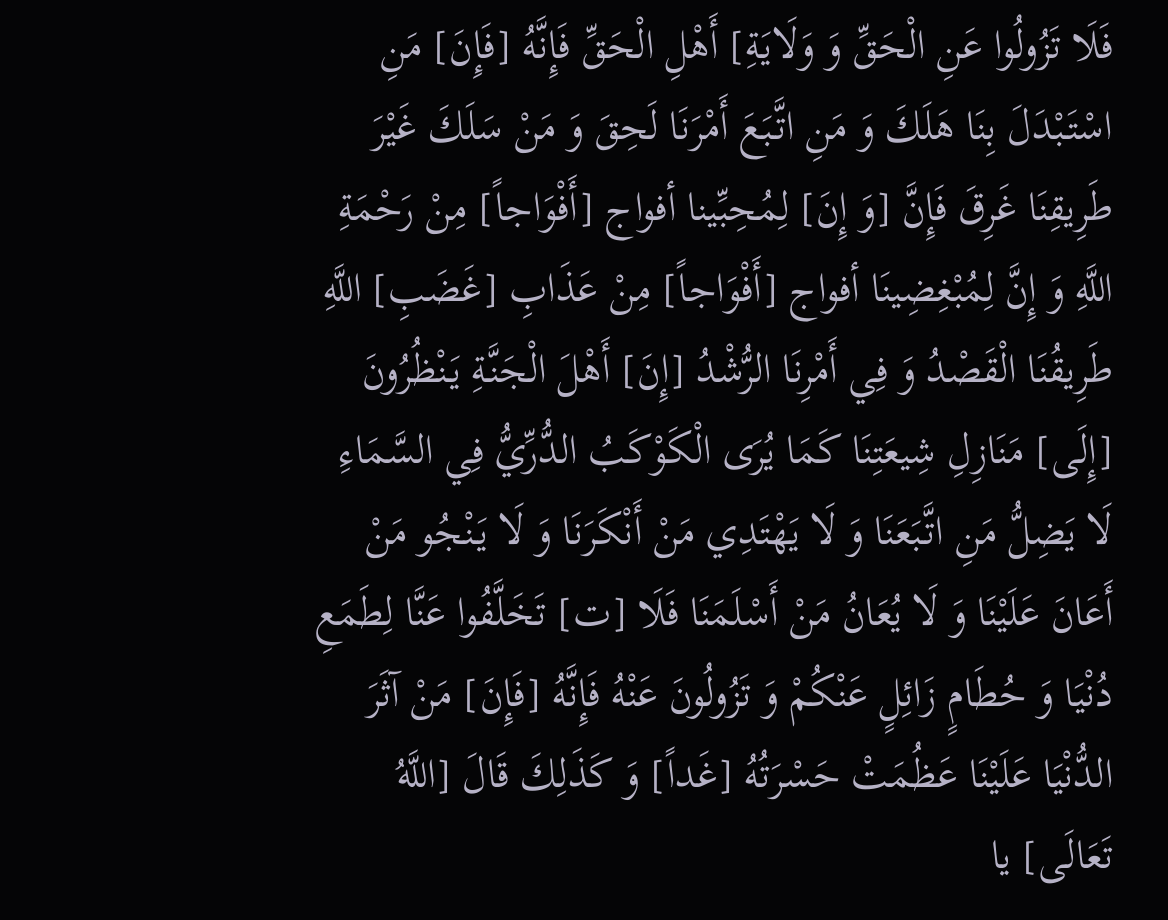فَلَا تَزُولُوا عَنِ الْحَقِّ وَ وَلَايَةِ] أَهْلِ الْحَقِّ فَإِنَّهُ [فَإِنَ] مَنِ اسْتَبْدَلَ بِنَا هَلَكَ وَ مَنِ اتَّبَعَ أَمْرَنَا لَحِقَ وَ مَنْ سَلَكَ غَيْرَ طَرِيقِنَا غَرِقَ فَإِنَّ [وَ إِنَ] لِمُحِبِّينا أفواج [أَفْوَاجاً] مِنْ رَحْمَةِ اللَّهِ وَ إِنَّ لِمُبْغِضِينَا أفواج [أَفْوَاجاً] مِنْ عَذَابِ [غَضَبِ] اللَّهِ طَرِيقُنَا الْقَصْدُ وَ فِي أَمْرِنَا الرُّشْدُ [إِنَ] أَهْلَ الْجَنَّةِ يَنْظُرُونَ [إِلَى] مَنَازِلِ شِيعَتِنَا كَمَا يُرَى الْكَوْكَبُ الدُّرِّيُّ فِي السَّمَاءِ لَا يَضِلُّ مَنِ اتَّبَعَنَا وَ لَا يَهْتَدِي مَنْ أَنْكَرَنَا وَ لَا يَنْجُو مَنْ أَعَانَ عَلَيْنَا وَ لَا يُعَانُ مَنْ أَسْلَمَنَا فَلَا [ت] تَخَلَّفُوا عَنَّا لِطَمَعِ دُنْيَا وَ حُطَامٍ زَائِلٍ عَنْكُمْ وَ تَزُولُونَ عَنْهُ فَإِنَّهُ [فَإِنَ] مَنْ آثَرَ الدُّنْيَا عَلَيْنَا عَظُمَتْ حَسْرَتُهُ [غَداً] وَ كَذَلِكَ قَالَ [اللَّهُ تَعَالَى] يا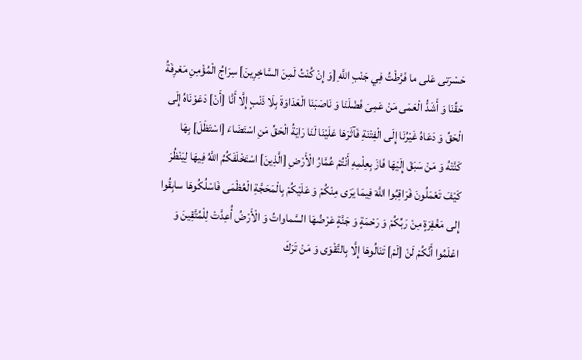حَسْرَتى عَلى ما فَرَّطْتُ فِي جَنْبِ اللَّهِ [وَ إِنْ كُنْتُ لَمِنَ السَّاخِرِينَ] سِرَاجُ الْمُؤْمِنِ مَعْرِفَةُ حَقِّنَا وَ أَشَدُّ الْعَمَى مَنْ عَمِىَ فَضْلَنَا وَ نَاصَبَنَا الْعَدَاوَةَ بِلَا ذَنْبٍ إِلَّا أَنَّا [أَنْ] دَعَوْنَاهُ إِلَى الْحَقِّ وَ دَعَاهُ غَيْرُنَا إِلَى الْفِتْنَةِ فَآثَرَهَا عَلَيْنَا لَنَا رَايَةُ الْحَقِّ مَنِ اسْتَضَاءَ [اسْتَظَلَ] بِهَا كَنَّتْهُ وَ مَنْ سَبَقَ إِلَيْهَا فَازَ بِعِلْمِهِ أَنْتُمْ عُمَّارُ الْأَرْضِ [الَّذِينَ] اسْتَخْلَفَكُمُ اللَّهُ فِيهَا لِيَنْظُرَ كَيْفَ تَعْمَلُونَ فَرَاقِبُوا اللَّهَ فِيمَا يَرَى مِنْكُمْ وَ عَلَيْكُمْ بِالْمَحَجَّةِ الْعُظْمَى فَاسْلُكُوهَا سابِقُوا إِلى مَغْفِرَةٍ مِنْ رَبِّكُمْ وَ رَحْمَةٍ وَ جَنَّةٍ عَرْضُهَا السَّماواتُ وَ الْأَرْضُ أُعِدَّتْ لِلْمُتَّقِينَ وَ اعْلَمُوا أَنَّكُمْ لَنْ [لَمْ] تَنَالُوهَا إِلَّا بِالتَّقْوَى وَ مَنْ تَرَكَ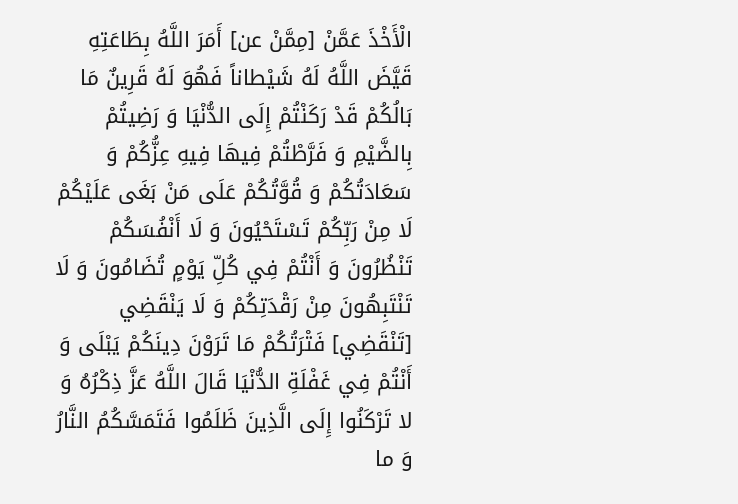الْأَخْذَ عَمَّنْ [مِمَّنْ عن] أَمَرَ اللَّهُ بِطَاعَتِهِ قَيَّضَ اللَّهُ لَهُ شَيْطاناً فَهُوَ لَهُ قَرِينٌ مَا بَالُكُمْ قَدْ رَكَنْتُمْ إِلَى الدُّنْيَا وَ رَضِيتُمْ بِالضَّيْمِ وَ فَرَّطْتُمْ فِيهَا فِيهِ عِزُّكُمْ وَ سَعَادَتُكُمْ وَ قُوَّتُكُمْ عَلَى مَنْ بَغَى عَلَيْكُمْ لَا مِنْ رَبِّكُمْ تَسْتَحْيُونَ وَ لَا أَنْفُسَكُمْ تَنْظُرُونَ وَ أَنْتُمْ فِي كُلِّ يَوْمٍ تُضَامُونَ وَ لَا تَنْتَبِهُونَ مِنْ رَقْدَتِكُمْ وَ لَا يَنْقَضِي [تَنْقَضِي] فَتْرَتُكُمْ مَا تَرَوْنَ دِينَكُمْ يَبْلَى وَ أَنْتُمْ فِي غَفْلَةِ الدُّنْيَا قَالَ اللَّهُ عَزَّ ذِكْرُهُ وَ لا تَرْكَنُوا إِلَى الَّذِينَ ظَلَمُوا فَتَمَسَّكُمُ النَّارُ وَ ما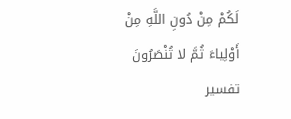لَكُمْ مِنْ دُونِ اللَّهِ مِنْ أَوْلِياءَ ثُمَّ لا تُنْصَرُونَ
تفسير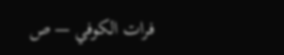فرات الكوفي — ص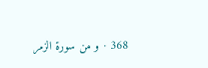368 · و من سورة الزمر